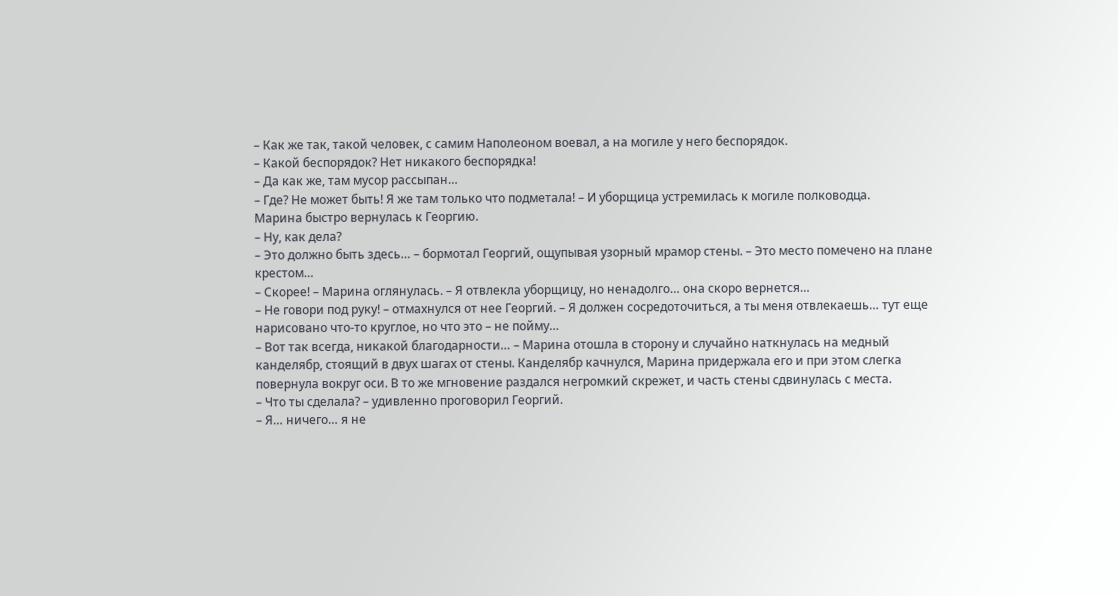– Как же так, такой человек, с самим Наполеоном воевал, а на могиле у него беспорядок.
– Какой беспорядок? Нет никакого беспорядка!
– Да как же, там мусор рассыпан…
– Где? Не может быть! Я же там только что подметала! – И уборщица устремилась к могиле полководца.
Марина быстро вернулась к Георгию.
– Ну, как дела?
– Это должно быть здесь… – бормотал Георгий, ощупывая узорный мрамор стены. – Это место помечено на плане крестом…
– Скорее! – Марина оглянулась. – Я отвлекла уборщицу, но ненадолго… она скоро вернется…
– Не говори под руку! – отмахнулся от нее Георгий. – Я должен сосредоточиться, а ты меня отвлекаешь… тут еще нарисовано что-то круглое, но что это – не пойму…
– Вот так всегда, никакой благодарности… – Марина отошла в сторону и случайно наткнулась на медный канделябр, стоящий в двух шагах от стены. Канделябр качнулся, Марина придержала его и при этом слегка повернула вокруг оси. В то же мгновение раздался негромкий скрежет, и часть стены сдвинулась с места.
– Что ты сделала? – удивленно проговорил Георгий.
– Я… ничего… я не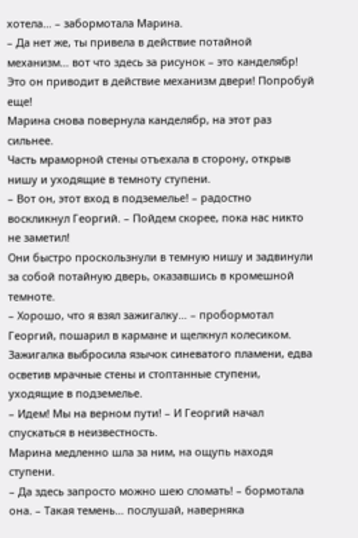хотела… – забормотала Марина.
– Да нет же, ты привела в действие потайной механизм… вот что здесь за рисунок – это канделябр! Это он приводит в действие механизм двери! Попробуй еще!
Марина снова повернула канделябр, на этот раз сильнее.
Часть мраморной стены отъехала в сторону, открыв нишу и уходящие в темноту ступени.
– Вот он, этот вход в подземелье! – радостно воскликнул Георгий. – Пойдем скорее, пока нас никто не заметил!
Они быстро проскользнули в темную нишу и задвинули за собой потайную дверь, оказавшись в кромешной темноте.
– Хорошо, что я взял зажигалку… – пробормотал Георгий, пошарил в кармане и щелкнул колесиком. Зажигалка выбросила язычок синеватого пламени, едва осветив мрачные стены и стоптанные ступени, уходящие в подземелье.
– Идем! Мы на верном пути! – И Георгий начал спускаться в неизвестность.
Марина медленно шла за ним, на ощупь находя ступени.
– Да здесь запросто можно шею сломать! – бормотала она. – Такая темень… послушай, наверняка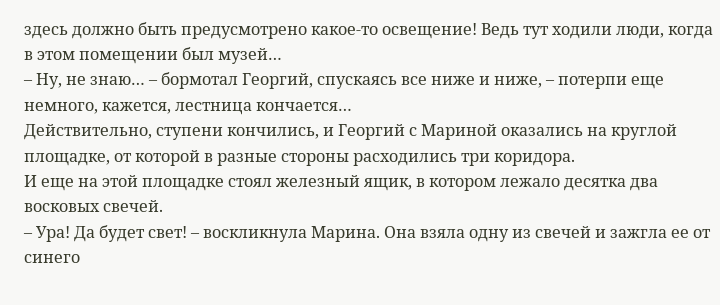здесь должно быть предусмотрено какое-то освещение! Ведь тут ходили люди, когда в этом помещении был музей…
– Ну, не знаю… – бормотал Георгий, спускаясь все ниже и ниже, – потерпи еще немного, кажется, лестница кончается…
Действительно, ступени кончились, и Георгий с Мариной оказались на круглой площадке, от которой в разные стороны расходились три коридора.
И еще на этой площадке стоял железный ящик, в котором лежало десятка два восковых свечей.
– Ура! Да будет свет! – воскликнула Марина. Она взяла одну из свечей и зажгла ее от синего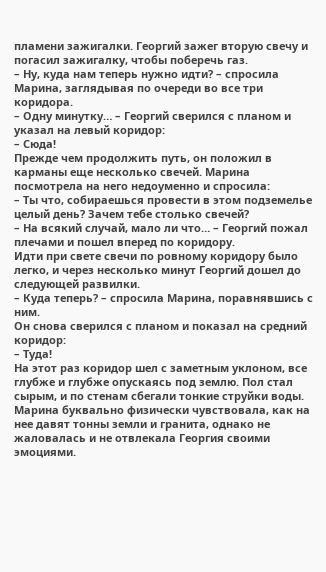пламени зажигалки. Георгий зажег вторую свечу и погасил зажигалку, чтобы поберечь газ.
– Ну, куда нам теперь нужно идти? – спросила Марина, заглядывая по очереди во все три коридора.
– Одну минутку… – Георгий сверился с планом и указал на левый коридор:
– Сюда!
Прежде чем продолжить путь, он положил в карманы еще несколько свечей. Марина посмотрела на него недоуменно и спросила:
– Ты что, собираешься провести в этом подземелье целый день? Зачем тебе столько свечей?
– На всякий случай, мало ли что… – Георгий пожал плечами и пошел вперед по коридору.
Идти при свете свечи по ровному коридору было легко, и через несколько минут Георгий дошел до следующей развилки.
– Куда теперь? – спросила Марина, поравнявшись с ним.
Он снова сверился с планом и показал на средний коридор:
– Туда!
На этот раз коридор шел с заметным уклоном, все глубже и глубже опускаясь под землю. Пол стал сырым, и по стенам сбегали тонкие струйки воды. Марина буквально физически чувствовала, как на нее давят тонны земли и гранита, однако не жаловалась и не отвлекала Георгия своими эмоциями.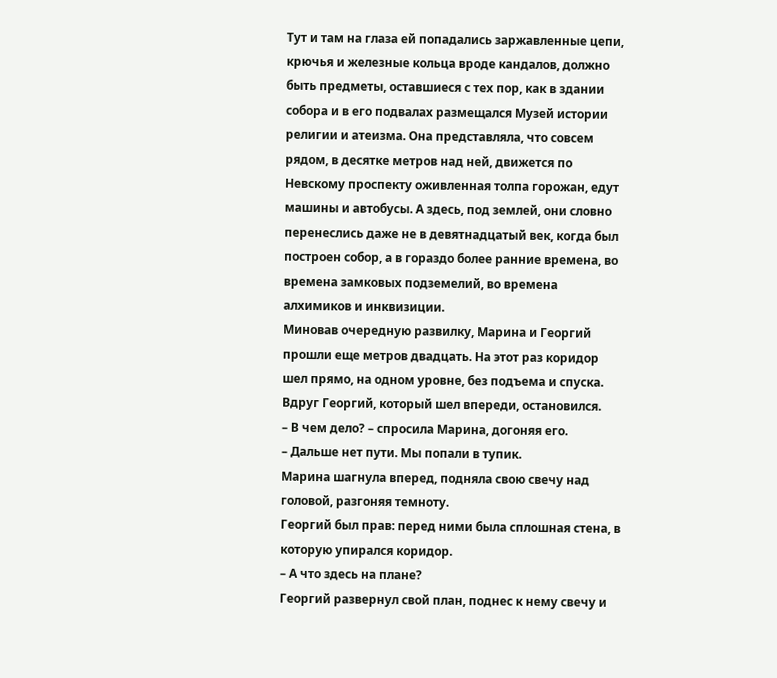Тут и там на глаза ей попадались заржавленные цепи, крючья и железные кольца вроде кандалов, должно быть предметы, оставшиеся с тех пор, как в здании собора и в его подвалах размещался Музей истории религии и атеизма. Она представляла, что совсем рядом, в десятке метров над ней, движется по Невскому проспекту оживленная толпа горожан, едут машины и автобусы. А здесь, под землей, они словно перенеслись даже не в девятнадцатый век, когда был построен собор, а в гораздо более ранние времена, во времена замковых подземелий, во времена алхимиков и инквизиции.
Миновав очередную развилку, Марина и Георгий прошли еще метров двадцать. На этот раз коридор шел прямо, на одном уровне, без подъема и спуска. Вдруг Георгий, который шел впереди, остановился.
– В чем дело? – спросила Марина, догоняя его.
– Дальше нет пути. Мы попали в тупик.
Марина шагнула вперед, подняла свою свечу над головой, разгоняя темноту.
Георгий был прав: перед ними была сплошная стена, в которую упирался коридор.
– А что здесь на плане?
Георгий развернул свой план, поднес к нему свечу и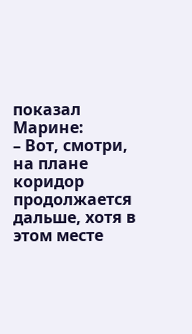показал Марине:
– Вот, смотри, на плане коридор продолжается дальше, хотя в этом месте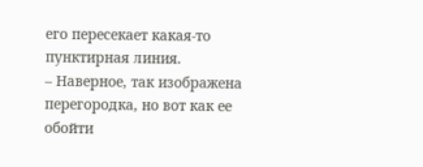его пересекает какая-то пунктирная линия.
– Наверное, так изображена перегородка, но вот как ее обойти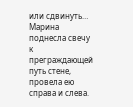или сдвинуть…
Марина поднесла свечу к преграждающей путь стене, провела ею справа и слева.